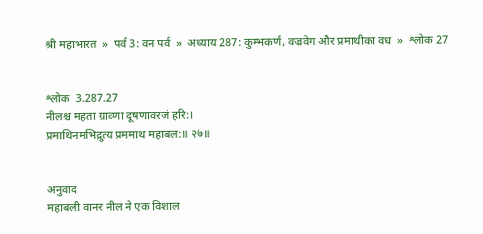श्री महाभारत  »  पर्व 3: वन पर्व  »  अध्याय 287: कुम्भकर्ण, वज्रवेग और प्रमाथीका वध  »  श्लोक 27


श्लोक  3.287.27
नीलश्च महता ग्राव्णा दूषणावरजं हरि:।
प्रमाथिनमभिद्रुत्य प्रममाथ महाबल:॥ २७॥


अनुवाद
महाबली वानर नील ने एक विशाल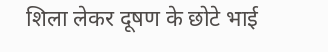शिला लेकर दूषण के छोटे भाई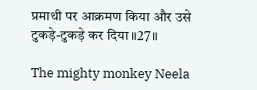प्रमाथी पर आक्रमण किया और उसे टुकड़े-टुकड़े कर दिया॥27॥

The mighty monkey Neela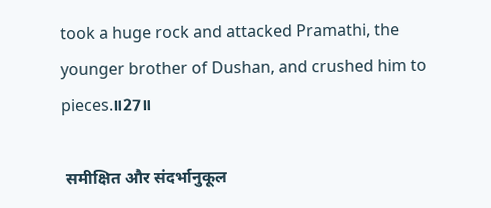took a huge rock and attacked Pramathi, the younger brother of Dushan, and crushed him to pieces.॥27॥

 समीक्षित और संदर्भानुकूल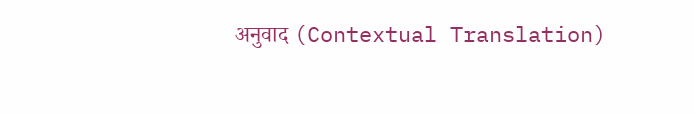अनुवाद (Contextual Translation)